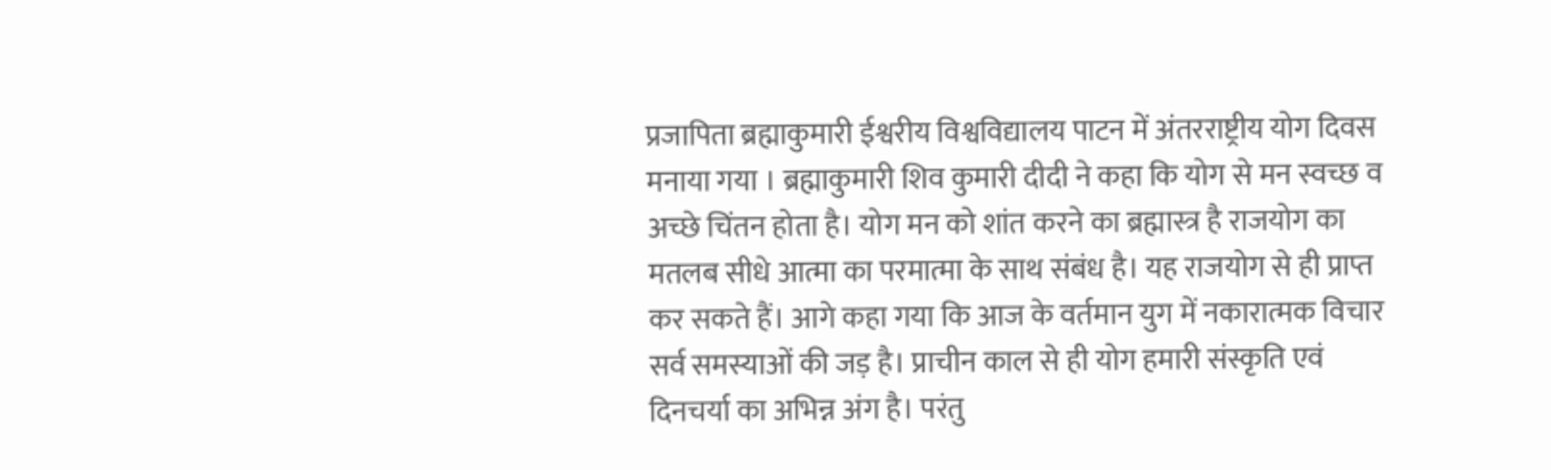प्रजापिता ब्रह्माकुमारी ईश्वरीय विश्वविद्यालय पाटन में अंतरराष्ट्रीय योग दिवस मनाया गया । ब्रह्माकुमारी शिव कुमारी दीदी ने कहा कि योग से मन स्वच्छ व अच्छे चिंतन होता है। योग मन को शांत करने का ब्रह्मास्त्र है राजयोग का मतलब सीधे आत्मा का परमात्मा के साथ संबंध है। यह राजयोग से ही प्राप्त कर सकते हैं। आगे कहा गया कि आज के वर्तमान युग में नकारात्मक विचार सर्व समस्याओं की जड़ है। प्राचीन काल से ही योग हमारी संस्कृति एवं दिनचर्या का अभिन्न अंग है। परंतु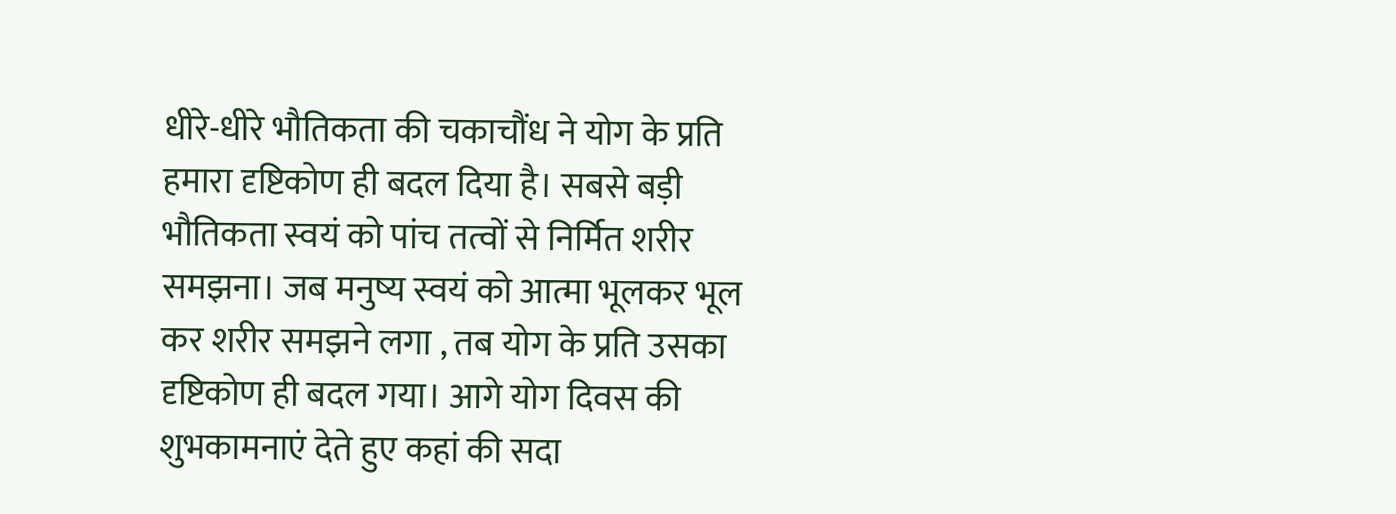धीरे-धीरे भौतिकता की चकाचौंध ने योग के प्रति हमारा दृष्टिकोण ही बदल दिया है। सबसे बड़ी भौतिकता स्वयं को पांच तत्वों से निर्मित शरीर समझना। जब मनुष्य स्वयं को आत्मा भूलकर भूल कर शरीर समझने लगा , तब योग के प्रति उसका दृष्टिकोण ही बदल गया। आगे योग दिवस की शुभकामनाएं देते हुए कहां की सदा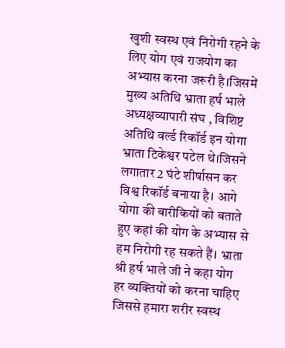खुशी स्वस्थ एवं निरोगी रहने के लिए योग एवं राजयोग का अभ्यास करना जरूरी है।जिसमें मुख्य अतिथि भ्राता हर्ष भाले अध्यक्षव्यापारी संघ , विशिष्ट अतिथि वर्ल्ड रिकॉर्ड इन योगा भ्राता टिकेश्वर पटेल थे।जिसने लगातार 2 घंटे शीर्षासन कर विश्व रिकॉर्ड बनाया है। आगे योगा की बारीकियों को बताते हुए कहां की योग के अभ्यास से हम निरोगी रह सकते हैं। भ्राता श्री हर्ष भाले जी ने कहा योग हर व्यक्तियों को करना चाहिए जिससे हमारा शरीर स्वस्थ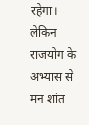रहेगा। लेकिन राजयोग के अभ्यास से मन शांत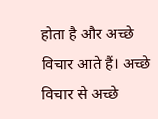होता है और अच्छे विचार आते हैं। अच्छे विचार से अच्छे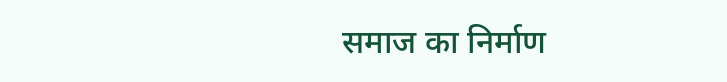समाज का निर्माण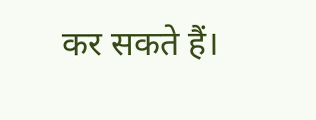कर सकते हैं।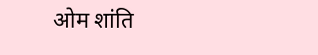ओम शांति